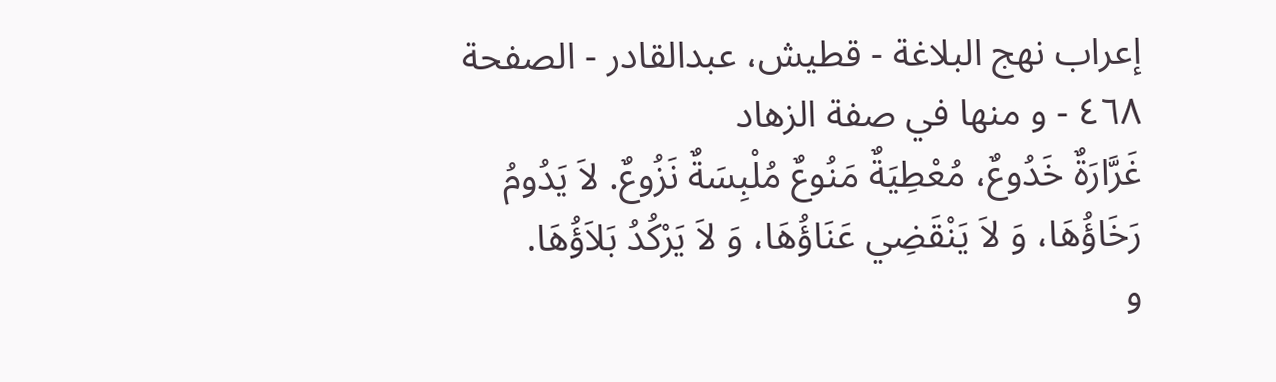إعراب نهج البلاغة - قطیش، عبدالقادر - الصفحة ٤٦٨ - و منها في صفة الزهاد
غَرَّارَةٌ خَدُوعٌ، مُعْطِيَةٌ مَنُوعٌ مُلْبِسَةٌ نَزُوعٌ. لاَ يَدُومُ رَخَاؤُهَا، وَ لاَ يَنْقَضِي عَنَاؤُهَا، وَ لاَ يَرْكُدُ بَلاَؤُهَا.
و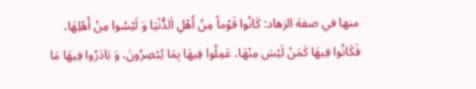منها في صفة الزهاد: كَانُوا قَوْماً مِنْ أَهْلِ اَلدُّنْيَا وَ لَيْسُوا مِنْ أَهْلِهَا، فَكَانُوا فِيهَا كَمَنْ لَيْسَ مِنْهَا، عَمِلُوا فِيهَا بِمَا يُبْصِرُونَ، وَ بَادَرُوا فِيهَا مَا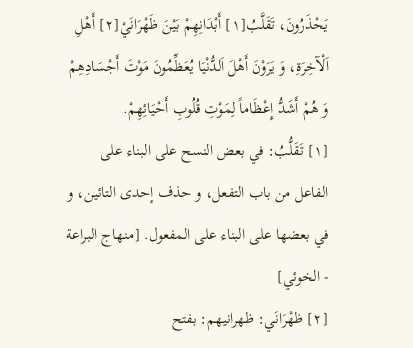يَحْذَرُونَ، تَقَلَّبُ[١] أَبْدَانِهِمْ بَيْنَ ظَهْرَانَيْ[٢] أَهْلِ اَلْآخِرَةِ، وَ يَرَوْنَ أَهْلَ اَلدُّنْيَا يُعَظِّمُونَ مَوْتَ أَجْسَادِهِمْ وَ هُمْ أَشَدُّ إِعْظَاماً لِمَوْتِ قُلُوبِ أَحْيَائِهِمْ.
[١] تَقَلُّبُ: في بعض النسح على البناء على الفاعل من باب التفعل، و حذف إحدى التائين، و في بعضها على البناء على المفعول. [منهاج البراعة - الخوئي]
[٢] ظهْرَانَي: ظهرانيهم: بفتح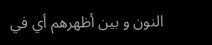النون و بين أظهرهم أي في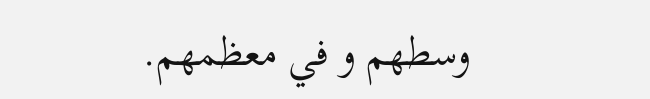وسطهم و في معظمهم.